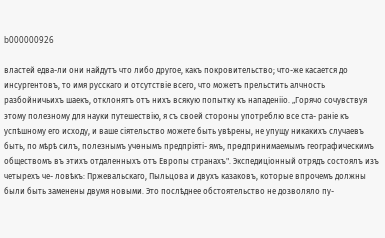b000000926

властей едва-ли они найдутъ что либо другое, какъ покровительство; что-же касается до инсургентовъ, то имя русскаго и отсутствіе всего, что можетъ прельстить алчность разбойничьихъ шаекъ, отклонятъ отъ нихъ всякую попытку къ нападенііо. „Горячо сочувствуя этому полезному для науки путешествію, я съ своей стороны употреблю все ста- раніе къ успѣшному его исходу, и ваше сіятельство можете быть увѣрены, не упущу никакихъ случаевъ быть, по мѣрѣ силъ, полезнымъ учѳнымъ предпріяті- ямъ, прѳдпринимаемымъ географическимъ обществомъ въ этихъ отдаленныхъ отъ Европы странахъ". Экспедиціонный отрядъ состоялъ изъ четырехъ че- ловѣкъ: Пржевальскаго, Пыльцова и двухъ казаковъ, которые впрочемъ должны были быть заменены двумя новыми. Это послѣднее обстоятельство не дозволяло пу-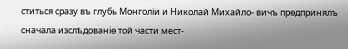ститься сразу въ глубь Монголіи и Николай Михайло- вичъ прѳдпринялъ сначала изслѣдованіѳ той части мест-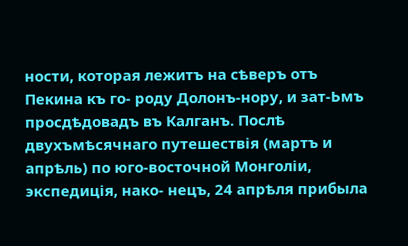ности, которая лежитъ на сѣверъ отъ Пекина къ го- роду Долонъ-нору, и зат-Ьмъ просдѣдовадъ въ Калганъ. Послѣ двухъмѣсячнаго путешествія (мартъ и апрѣль) по юго-восточной Монголіи, экспедиція, нако- нецъ, 24 апрѣля прибыла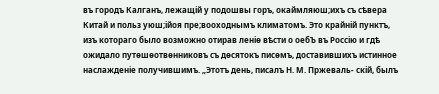въ городъ Калганъ, лежащій у подошвы горъ, окаймляюш;ихъ съ сѣвера Китай и польз уюш;ійоя пре;вооходнымъ климатомъ. Это крайній пунктъ, изъ котораго было возможно отирав леніѳ вѣсти о оебЪ въ Россію и гдѣ ожидало путѳшѳотвѳнниковъ съ дѳсятокъ писѳмъ, доставившихъ истинное наслажденіе получившимъ. „Этотъ день, писалъ Н. М. Пржеваль- скій, былъ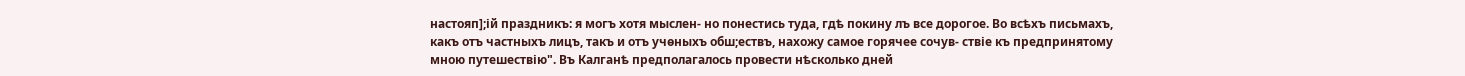настояп];ій праздникъ: я могъ хотя мыслен- но понестись туда, гдѣ покину лъ все дорогое. Во всѣхъ письмахъ, какъ отъ частныхъ лицъ, такъ и отъ учѳныхъ обш;ествъ, нахожу самое горячее сочув- ствіе къ предпринятому мною путешествію". Въ Калганѣ предполагалось провести нѣсколько дней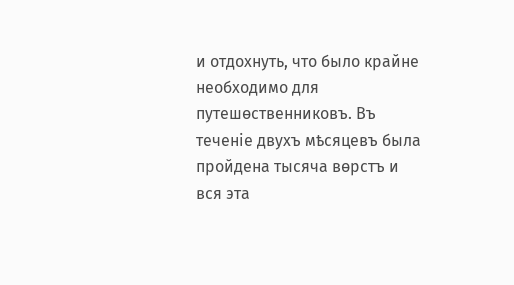и отдохнуть, что было крайне необходимо для путешѳственниковъ. Въ теченіе двухъ мѣсяцевъ была пройдена тысяча вѳрстъ и вся эта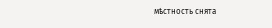мѣстность снята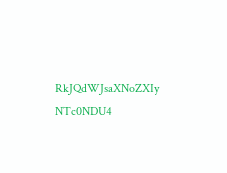RkJQdWJsaXNoZXIy NTc0NDU4